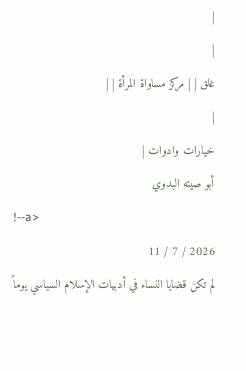|
|
غلق | | مركز مساواة المرأة | |
|
خيارات وادوات |
أبو صيته البدوي
!--a>
2026 / 7 / 11
لم تكن قضايا النساء في أدبيات الإسلام السياسي يوماً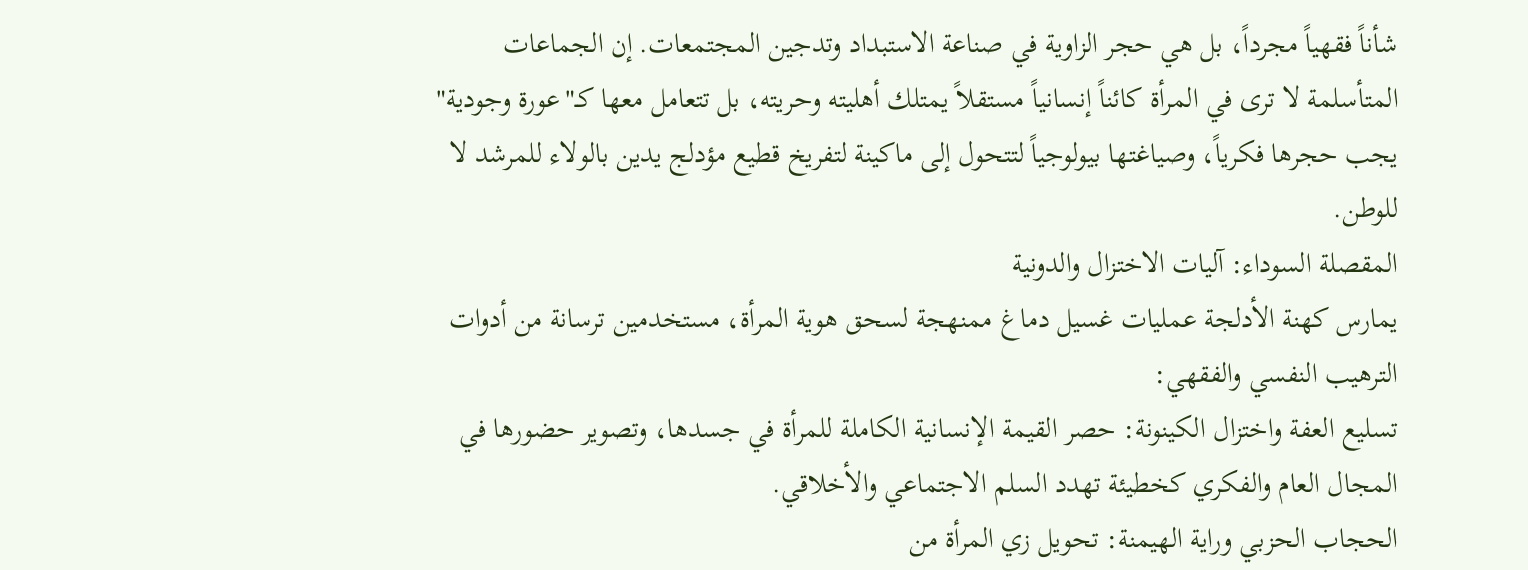شأناً فقهياً مجرداً، بل هي حجر الزاوية في صناعة الاستبداد وتدجين المجتمعات. إن الجماعات المتأسلمة لا ترى في المرأة كائناً إنسانياً مستقلاً يمتلك أهليته وحريته، بل تتعامل معها كـ"عورة وجودية" يجب حجرها فكرياً، وصياغتها بيولوجياً لتتحول إلى ماكينة لتفريخ قطيع مؤدلج يدين بالولاء للمرشد لا للوطن.
المقصلة السوداء: آليات الاختزال والدونية
يمارس كهنة الأدلجة عمليات غسيل دماغ ممنهجة لسحق هوية المرأة، مستخدمين ترسانة من أدوات الترهيب النفسي والفقهي:
تسليع العفة واختزال الكينونة: حصر القيمة الإنسانية الكاملة للمرأة في جسدها، وتصوير حضورها في المجال العام والفكري كخطيئة تهدد السلم الاجتماعي والأخلاقي.
الحجاب الحزبي وراية الهيمنة: تحويل زي المرأة من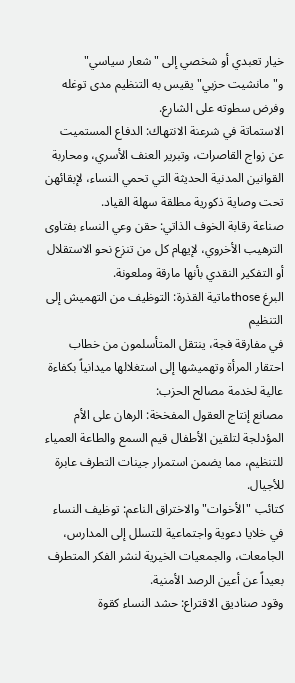خيار تعبدي أو شخصي إلى "شعار سياسي" و"مانشيت حزبي" يقيس به التنظيم مدى توغله وفرض سطوته على الشارع.
الاستماتة في شرعنة الانتهاك: الدفاع المستميت عن زواج القاصرات، وتبرير العنف الأسري، ومحاربة القوانين المدنية الحديثة التي تحمي النساء، لإبقائهن تحت وصاية ذكورية مطلقة سهلة القياد.
صناعة رقابة الخوف الذاتي: حقن وعي النساء بفتاوى الترهيب الأخروي، لإيهام كل من تنزع نحو الاستقلال أو التفكير النقدي بأنها مارقة وملعونة.
البرغ thoseماتية القذرة: التوظيف من التهميش إلى التنظيم
في مفارقة فجة، ينتقل المتأسلمون من خطاب احتقار المرأة وتهميشها إلى استغلالها ميدانياً بكفاءة عالية لخدمة مصالح الحزب:
مصانع إنتاج العقول المفخخة: الرهان على الأم المؤدلجة لتلقين الأطفال قيم السمع والطاعة العمياء للتنظيم، مما يضمن استمرار جينات التطرف عابرة للأجيال.
كتائب "الأخوات" والاختراق الناعم: توظيف النساء في خلايا دعوية واجتماعية للتسلل إلى المدارس، الجامعات، والجمعيات الخيرية لنشر الفكر المتطرف بعيداً عن أعين الرصد الأمنية.
وقود صناديق الاقتراع: حشد النساء كقوة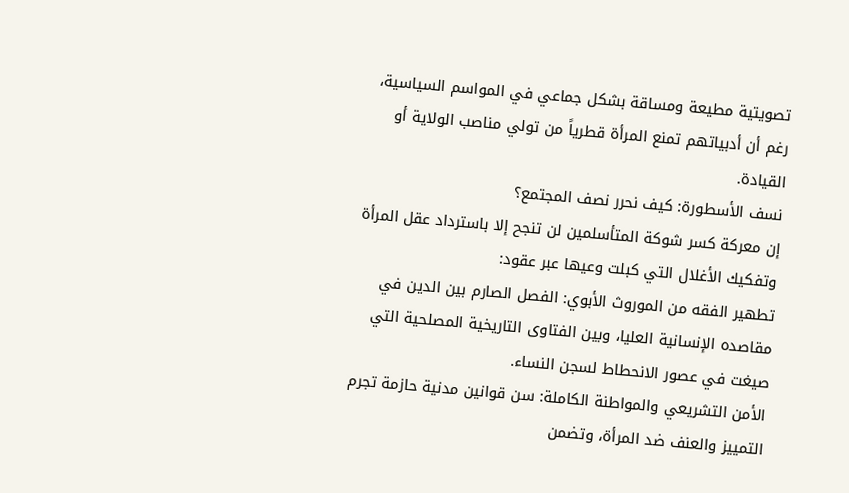تصويتية مطيعة ومساقة بشكل جماعي في المواسم السياسية، رغم أن أدبياتهم تمنع المرأة قطرياً من تولي مناصب الولاية أو القيادة.
نسف الأسطورة: كيف نحرر نصف المجتمع؟
إن معركة كسر شوكة المتأسلمين لن تنجح إلا باسترداد عقل المرأة وتفكيك الأغلال التي كبلت وعيها عبر عقود:
تطهير الفقه من الموروث الأبوي: الفصل الصارم بين الدين في مقاصده الإنسانية العليا، وبين الفتاوى التاريخية المصلحية التي صيغت في عصور الانحطاط لسجن النساء.
الأمن التشريعي والمواطنة الكاملة: سن قوانين مدنية حازمة تجرم التمييز والعنف ضد المرأة، وتضمن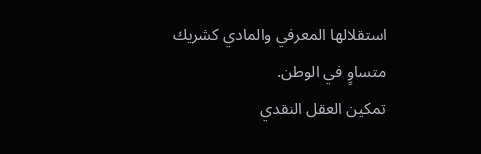استقلالها المعرفي والمادي كشريك متساوٍ في الوطن.
تمكين العقل النقدي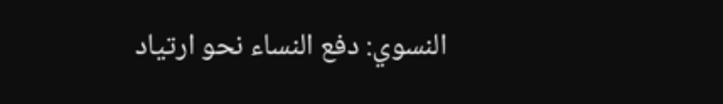النسوي: دفع النساء نحو ارتياد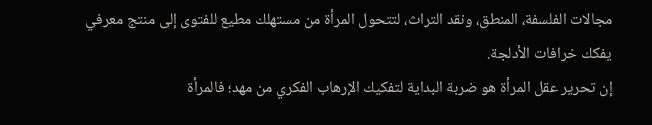مجالات الفلسفة، المنطق، ونقد التراث، لتتحول المرأة من مستهلك مطيع للفتوى إلى منتج معرفي يفكك خرافات الأدلجة.
إن تحرير عقل المرأة هو ضربة البداية لتفكيك الإرهاب الفكري من مهد؛ فالمرأة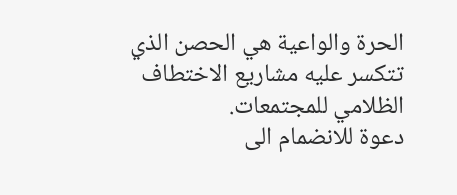الحرة والواعية هي الحصن الذي تتكسر عليه مشاريع الاختطاف الظلامي للمجتمعات.
دعوة للانضمام الى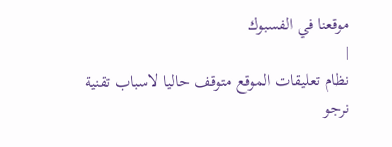موقعنا في الفسبوك
|
نظام تعليقات الموقع متوقف حاليا لاسباب تقنية نرجو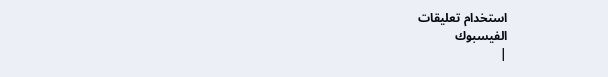استخدام تعليقات
الفيسبوك
|